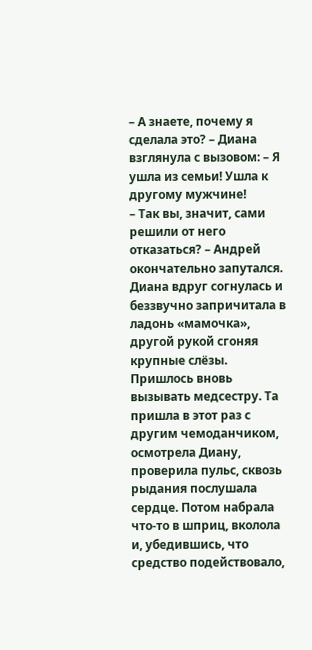– А знаете, почему я сделала это? – Диана взглянула с вызовом: – Я ушла из семьи! Ушла к другому мужчине!
– Так вы, значит, сами решили от него отказаться? – Андрей окончательно запутался.
Диана вдруг согнулась и беззвучно запричитала в ладонь «мамочка», другой рукой сгоняя крупные слёзы. Пришлось вновь вызывать медсестру. Та пришла в этот раз с другим чемоданчиком, осмотрела Диану, проверила пульс, сквозь рыдания послушала сердце. Потом набрала что-то в шприц, вколола и, убедившись, что средство подействовало,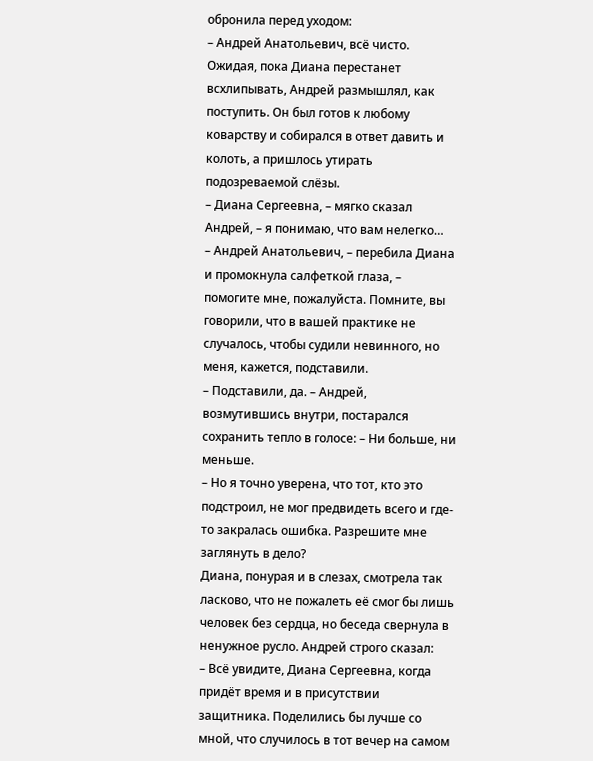обронила перед уходом:
– Андрей Анатольевич, всё чисто.
Ожидая, пока Диана перестанет всхлипывать, Андрей размышлял, как поступить. Он был готов к любому коварству и собирался в ответ давить и колоть, а пришлось утирать подозреваемой слёзы.
– Диана Сергеевна, – мягко сказал Андрей, – я понимаю, что вам нелегко…
– Андрей Анатольевич, – перебила Диана и промокнула салфеткой глаза, – помогите мне, пожалуйста. Помните, вы говорили, что в вашей практике не случалось, чтобы судили невинного, но меня, кажется, подставили.
– Подставили, да. – Андрей, возмутившись внутри, постарался сохранить тепло в голосе: – Ни больше, ни меньше.
– Но я точно уверена, что тот, кто это подстроил, не мог предвидеть всего и где-то закралась ошибка. Разрешите мне заглянуть в дело?
Диана, понурая и в слезах, смотрела так ласково, что не пожалеть её смог бы лишь человек без сердца, но беседа свернула в ненужное русло. Андрей строго сказал:
– Всё увидите, Диана Сергеевна, когда придёт время и в присутствии защитника. Поделились бы лучше со мной, что случилось в тот вечер на самом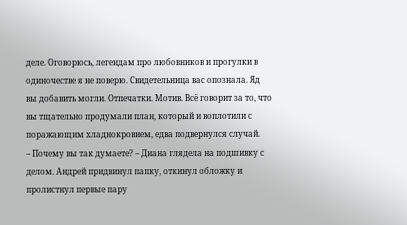деле. Оговорюсь, легендам про любовников и прогулки в одиночестве я не поверю. Свидетельница вас опознала. Яд вы добавить могли. Отпечатки. Мотив. Всё говорит за то, что вы тщательно продумали план, который и воплотили с поражающим хладнокровием, едва подвернулся случай.
– Почему вы так думаете? – Диана глядела на подшивку с делом. Андрей придвинул папку, откинул обложку и пролистнул первые пару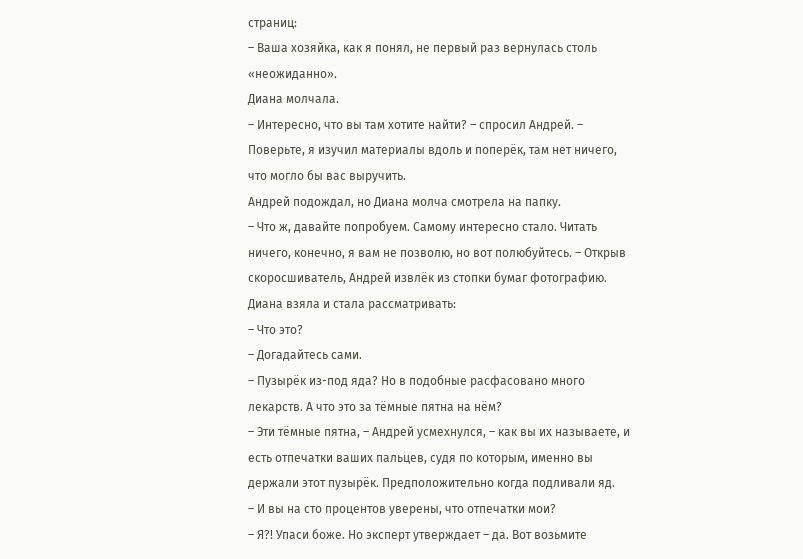страниц:
– Ваша хозяйка, как я понял, не первый раз вернулась столь «неожиданно».
Диана молчала.
– Интересно, что вы там хотите найти? – спросил Андрей. – Поверьте, я изучил материалы вдоль и поперёк, там нет ничего, что могло бы вас выручить.
Андрей подождал, но Диана молча смотрела на папку.
– Что ж, давайте попробуем. Самому интересно стало. Читать ничего, конечно, я вам не позволю, но вот полюбуйтесь. – Открыв скоросшиватель, Андрей извлёк из стопки бумаг фотографию.
Диана взяла и стала рассматривать:
– Что это?
– Догадайтесь сами.
– Пузырёк из-под яда? Но в подобные расфасовано много лекарств. А что это за тёмные пятна на нём?
– Эти тёмные пятна, – Андрей усмехнулся, – как вы их называете, и есть отпечатки ваших пальцев, судя по которым, именно вы держали этот пузырёк. Предположительно когда подливали яд.
– И вы на сто процентов уверены, что отпечатки мои?
– Я?! Упаси боже. Но эксперт утверждает – да. Вот возьмите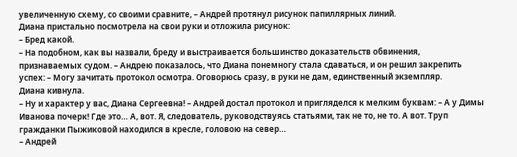увеличенную схему, со своими сравните, – Андрей протянул рисунок папиллярных линий.
Диана пристально посмотрела на свои руки и отложила рисунок:
– Бред какой.
– На подобном, как вы назвали, бреду и выстраивается большинство доказательств обвинения, признаваемых судом. – Андрею показалось, что Диана понемногу стала сдаваться, и он решил закрепить успех: – Могу зачитать протокол осмотра. Оговорюсь сразу, в руки не дам, единственный экземпляр.
Диана кивнула.
– Ну и характер у вас, Диана Сергеевна! – Андрей достал протокол и пригляделся к мелким буквам: – А у Димы Иванова почерк! Где это… А, вот. Я, следователь, руководствуясь статьями, так не то, не то. А вот. Труп гражданки Пыжиковой находился в кресле, головою на север…
– Андрей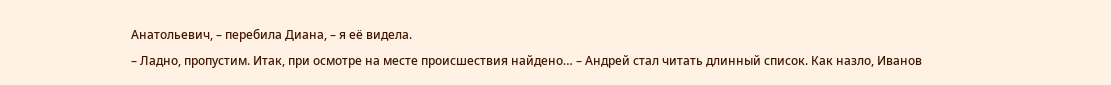Анатольевич, – перебила Диана, – я её видела.
– Ладно, пропустим. Итак, при осмотре на месте происшествия найдено… – Андрей стал читать длинный список. Как назло, Иванов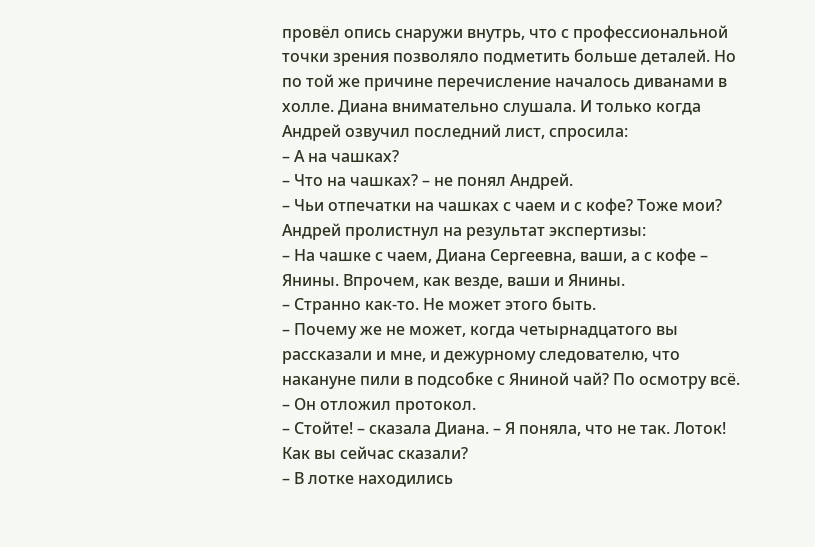провёл опись снаружи внутрь, что с профессиональной точки зрения позволяло подметить больше деталей. Но по той же причине перечисление началось диванами в холле. Диана внимательно слушала. И только когда Андрей озвучил последний лист, спросила:
– А на чашках?
– Что на чашках? – не понял Андрей.
– Чьи отпечатки на чашках с чаем и с кофе? Тоже мои?
Андрей пролистнул на результат экспертизы:
– На чашке с чаем, Диана Сергеевна, ваши, а с кофе – Янины. Впрочем, как везде, ваши и Янины.
– Странно как-то. Не может этого быть.
– Почему же не может, когда четырнадцатого вы рассказали и мне, и дежурному следователю, что накануне пили в подсобке с Яниной чай? По осмотру всё. – Он отложил протокол.
– Стойте! – сказала Диана. – Я поняла, что не так. Лоток! Как вы сейчас сказали?
– В лотке находились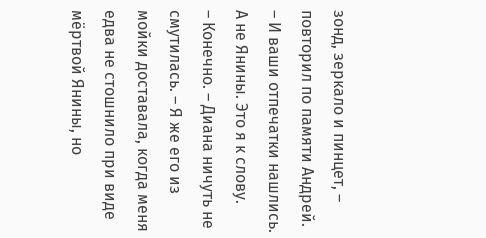зонд, зеркало и пинцет, – повторил по памяти Андрей. – И ваши отпечатки нашлись. А не Янины. Это я к слову.
– Конечно. – Диана ничуть не смутилась. – Я же его из мойки доставала, когда меня едва не стошнило при виде мёртвой Янины, но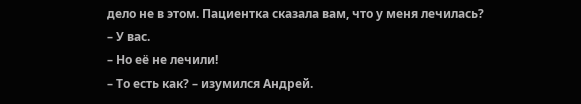дело не в этом. Пациентка сказала вам, что у меня лечилась?
– У вас.
– Но её не лечили!
– То есть как? – изумился Андрей.